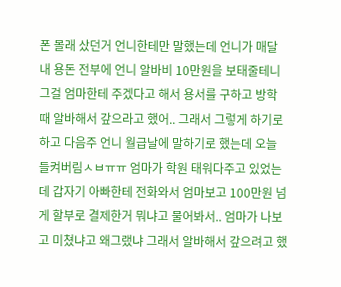폰 몰래 샀던거 언니한테만 말했는데 언니가 매달 내 용돈 전부에 언니 알바비 10만원을 보태줄테니 그걸 엄마한테 주겠다고 해서 용서를 구하고 방학 때 알바해서 갚으라고 했어.. 그래서 그렇게 하기로 하고 다음주 언니 월급날에 말하기로 했는데 오늘 들켜버림ㅅㅂㅠㅠ 엄마가 학원 태워다주고 있었는데 갑자기 아빠한테 전화와서 엄마보고 100만원 넘게 할부로 결제한거 뭐냐고 물어봐서.. 엄마가 나보고 미쳤냐고 왜그랬냐 그래서 알바해서 갚으려고 했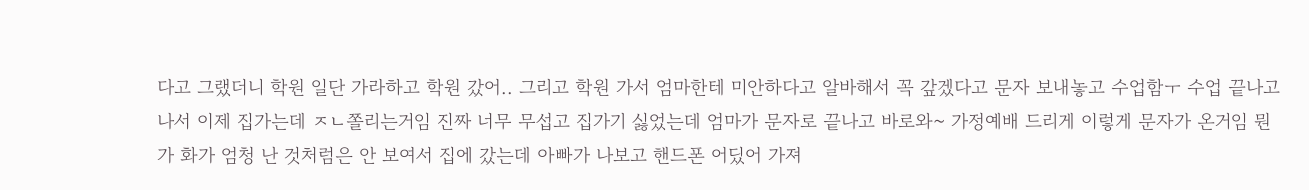다고 그랬더니 학원 일단 가라하고 학원 갔어.. 그리고 학원 가서 엄마한테 미안하다고 알바해서 꼭 갚겠다고 문자 보내놓고 수업함ㅜ 수업 끝나고나서 이제 집가는데 ㅈㄴ쫄리는거임 진짜 너무 무섭고 집가기 싫었는데 엄마가 문자로 끝나고 바로와~ 가정예배 드리게 이렇게 문자가 온거임 뭔가 화가 엄청 난 것처럼은 안 보여서 집에 갔는데 아빠가 나보고 핸드폰 어딨어 가져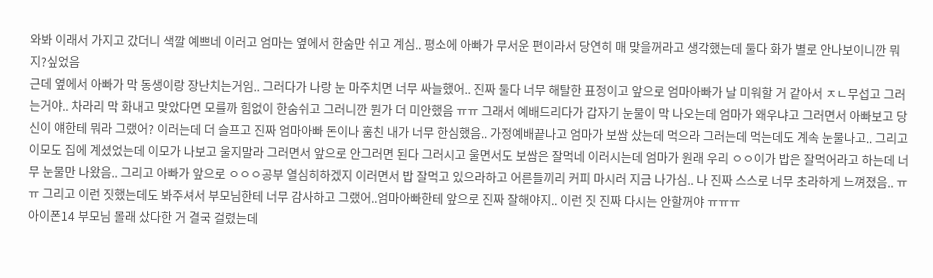와봐 이래서 가지고 갔더니 색깔 예쁘네 이러고 엄마는 옆에서 한숨만 쉬고 계심.. 평소에 아빠가 무서운 편이라서 당연히 매 맞을꺼라고 생각했는데 둘다 화가 별로 안나보이니깐 뭐지?싶었음
근데 옆에서 아빠가 막 동생이랑 장난치는거임.. 그러다가 나랑 눈 마주치면 너무 싸늘했어.. 진짜 둘다 너무 해탈한 표정이고 앞으로 엄마아빠가 날 미워할 거 같아서 ㅈㄴ무섭고 그러는거야.. 차라리 막 화내고 맞았다면 모를까 힘없이 한숨쉬고 그러니깐 뭔가 더 미안했음 ㅠㅠ 그래서 예배드리다가 갑자기 눈물이 막 나오는데 엄마가 왜우냐고 그러면서 아빠보고 당신이 얘한테 뭐라 그랬어? 이러는데 더 슬프고 진짜 엄마아빠 돈이나 훔친 내가 너무 한심했음.. 가정예배끝나고 엄마가 보쌈 샀는데 먹으라 그러는데 먹는데도 계속 눈물나고.. 그리고 이모도 집에 계셨었는데 이모가 나보고 울지말라 그러면서 앞으로 안그러면 된다 그러시고 울면서도 보쌈은 잘먹네 이러시는데 엄마가 원래 우리 ㅇㅇ이가 밥은 잘먹어라고 하는데 너무 눈물만 나왔음.. 그리고 아빠가 앞으로 ㅇㅇㅇ공부 열심히하겠지 이러면서 밥 잘먹고 있으라하고 어른들끼리 커피 마시러 지금 나가심.. 나 진짜 스스로 너무 초라하게 느껴졌음.. ㅠㅠ 그리고 이런 짓했는데도 봐주셔서 부모님한테 너무 감사하고 그랬어..엄마아빠한테 앞으로 진짜 잘해야지.. 이런 짓 진짜 다시는 안할꺼야 ㅠㅠㅠ
아이폰14 부모님 몰래 샀다한 거 결국 걸렸는데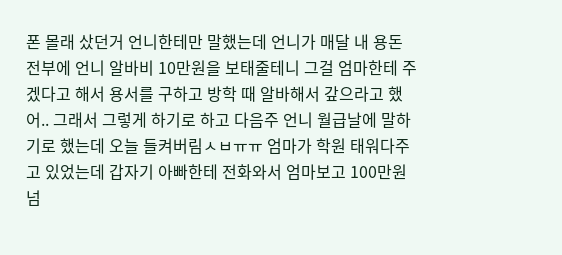폰 몰래 샀던거 언니한테만 말했는데 언니가 매달 내 용돈 전부에 언니 알바비 10만원을 보태줄테니 그걸 엄마한테 주겠다고 해서 용서를 구하고 방학 때 알바해서 갚으라고 했어.. 그래서 그렇게 하기로 하고 다음주 언니 월급날에 말하기로 했는데 오늘 들켜버림ㅅㅂㅠㅠ 엄마가 학원 태워다주고 있었는데 갑자기 아빠한테 전화와서 엄마보고 100만원 넘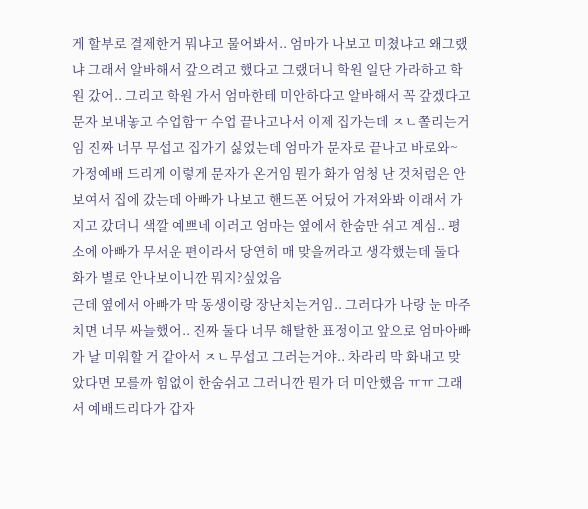게 할부로 결제한거 뭐냐고 물어봐서.. 엄마가 나보고 미쳤냐고 왜그랬냐 그래서 알바해서 갚으려고 했다고 그랬더니 학원 일단 가라하고 학원 갔어.. 그리고 학원 가서 엄마한테 미안하다고 알바해서 꼭 갚겠다고 문자 보내놓고 수업함ㅜ 수업 끝나고나서 이제 집가는데 ㅈㄴ쫄리는거임 진짜 너무 무섭고 집가기 싫었는데 엄마가 문자로 끝나고 바로와~ 가정예배 드리게 이렇게 문자가 온거임 뭔가 화가 엄청 난 것처럼은 안 보여서 집에 갔는데 아빠가 나보고 핸드폰 어딨어 가져와봐 이래서 가지고 갔더니 색깔 예쁘네 이러고 엄마는 옆에서 한숨만 쉬고 계심.. 평소에 아빠가 무서운 편이라서 당연히 매 맞을꺼라고 생각했는데 둘다 화가 별로 안나보이니깐 뭐지?싶었음
근데 옆에서 아빠가 막 동생이랑 장난치는거임.. 그러다가 나랑 눈 마주치면 너무 싸늘했어.. 진짜 둘다 너무 해탈한 표정이고 앞으로 엄마아빠가 날 미워할 거 같아서 ㅈㄴ무섭고 그러는거야.. 차라리 막 화내고 맞았다면 모를까 힘없이 한숨쉬고 그러니깐 뭔가 더 미안했음 ㅠㅠ 그래서 예배드리다가 갑자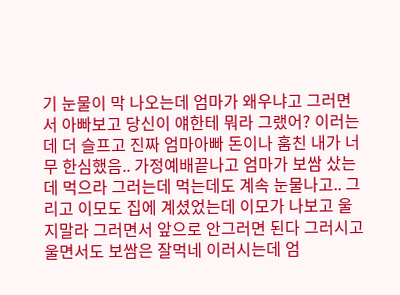기 눈물이 막 나오는데 엄마가 왜우냐고 그러면서 아빠보고 당신이 얘한테 뭐라 그랬어? 이러는데 더 슬프고 진짜 엄마아빠 돈이나 훔친 내가 너무 한심했음.. 가정예배끝나고 엄마가 보쌈 샀는데 먹으라 그러는데 먹는데도 계속 눈물나고.. 그리고 이모도 집에 계셨었는데 이모가 나보고 울지말라 그러면서 앞으로 안그러면 된다 그러시고 울면서도 보쌈은 잘먹네 이러시는데 엄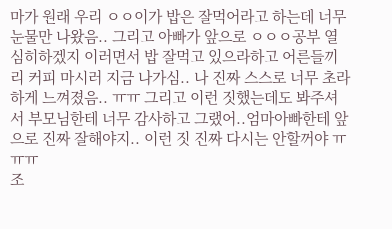마가 원래 우리 ㅇㅇ이가 밥은 잘먹어라고 하는데 너무 눈물만 나왔음.. 그리고 아빠가 앞으로 ㅇㅇㅇ공부 열심히하겠지 이러면서 밥 잘먹고 있으라하고 어른들끼리 커피 마시러 지금 나가심.. 나 진짜 스스로 너무 초라하게 느껴졌음.. ㅠㅠ 그리고 이런 짓했는데도 봐주셔서 부모님한테 너무 감사하고 그랬어..엄마아빠한테 앞으로 진짜 잘해야지.. 이런 짓 진짜 다시는 안할꺼야 ㅠㅠㅠ
조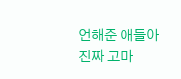언해준 애들아 진짜 고마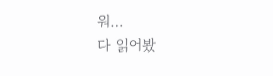워…
다 읽어봤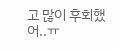고 많이 후회했어..ㅠ